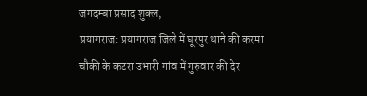जगदम्बा प्रसाद शुक्ल,
प्रयागराज: प्रयागराज जिले में घूरपुर थाने की करमा चौकी के कटरा उभारी गांव में गुरुवार की देर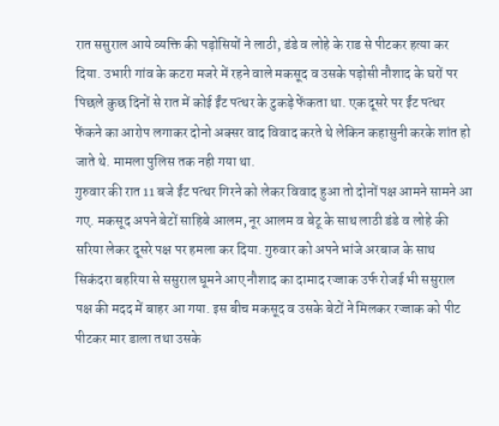रात ससुराल आये व्यक्ति की पड़ोसियों ने लाठी, डंडे व लोहे के राड से पीटकर हत्या कर दिया. उभारी गांव के कटरा मजरे में रहने वाले मकसूद व उसके पड़ोसी नौशाद के घरों पर पिछले कुछ दिनों से रात में कोई ईंट पत्थर के टुकड़े फेंकता था. एक दूसरे पर ईंट पत्थर फेंकने का आरोप लगाकर दोनो अक्सर वाद विवाद करते थे लेकिन कहासुनी करके शांत हो जाते थे. मामला पुलिस तक नही गया था.
गुरुवार की रात 11 बजे ईंट पत्थर गिरने को लेकर विवाद हुआ तो दोनों पक्ष आमने सामने आ गए. मकसूद अपने बेटों साहिबे आलम, नूर आलम व बेटू के साथ लाठी डंडे व लोहे की सरिया लेकर दूसरे पक्ष पर हमला कर दिया. गुरुवार को अपने भांजे अरबाज के साथ सिकंदरा बहरिया से ससुराल घूमने आए नौशाद का दामाद रज्जाक उर्फ रोजई भी ससुराल पक्ष की मदद में बाहर आ गया. इस बीच मकसूद व उसके बेटों ने मिलकर रज्जाक को पीट पीटकर मार डाला तथा उसके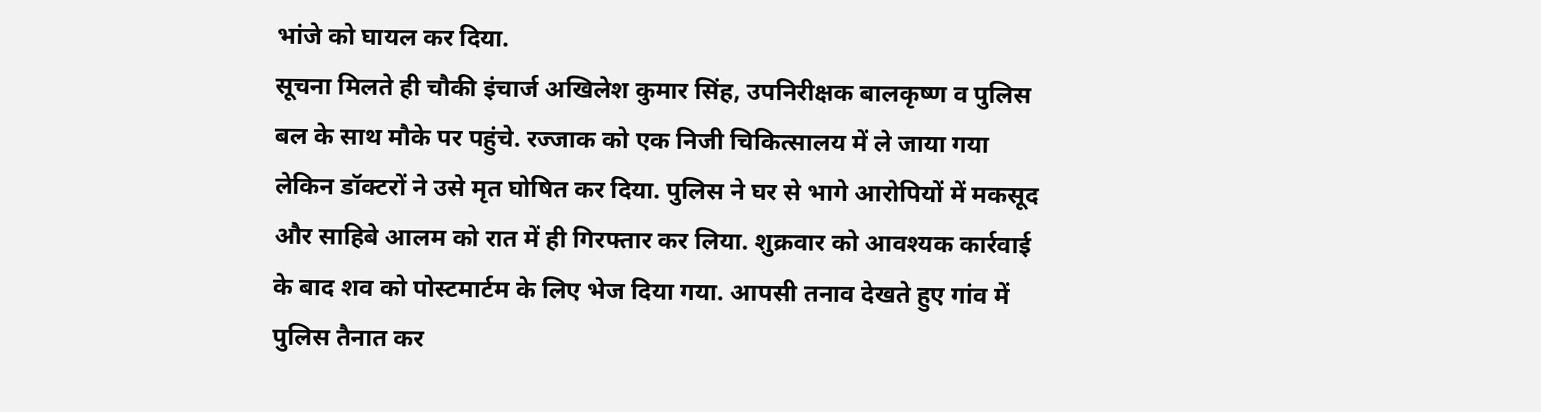भांजे को घायल कर दिया.
सूचना मिलते ही चौकी इंचार्ज अखिलेश कुमार सिंह, उपनिरीक्षक बालकृष्ण व पुलिस बल के साथ मौके पर पहुंचे. रज्जाक को एक निजी चिकित्सालय में ले जाया गया लेकिन डॉक्टरों ने उसे मृत घोषित कर दिया. पुलिस ने घर से भागे आरोपियों में मकसूद और साहिबे आलम को रात में ही गिरफ्तार कर लिया. शुक्रवार को आवश्यक कार्रवाई के बाद शव को पोस्टमार्टम के लिए भेज दिया गया. आपसी तनाव देखते हुए गांव में पुलिस तैनात कर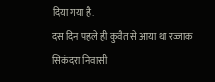दिया गया है.
दस दिन पहले ही कुवैत से आया था रज्जाक
सिकंदरा निवासी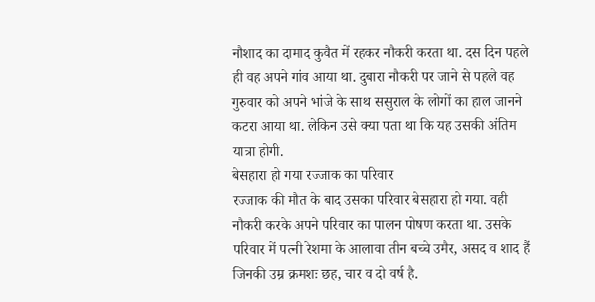नौशाद का दामाद कुवैत में रहकर नौकरी करता था. दस दिन पहले ही वह अपने गांव आया था. दुबारा नौकरी पर जाने से पहले वह गुरुवार को अपने भांजे के साथ ससुराल के लोगों का हाल जानने कटरा आया था. लेकिन उसे क्या पता था कि यह उसकी अंतिम यात्रा होगी.
बेसहारा हो गया रज्जाक का परिवार
रज्जाक की मौत के बाद उसका परिवार बेसहारा हो गया. वही नौकरी करके अपने परिवार का पालन पोषण करता था. उसके परिवार में पत्नी रेशमा के आलावा तीन बच्चे उमैर, असद व शाद हैं जिनकी उम्र क्रमशः छह, चार व दो वर्ष है.